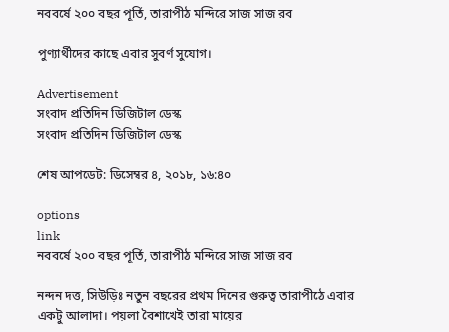নববর্ষে ২০০ বছর পূর্তি, তারাপীঠ মন্দিরে সাজ সাজ রব

পুণ্যার্থীদের কাছে এবার সুবর্ণ সুযোগ।

Advertisement
সংবাদ প্রতিদিন ডিজিটাল ডেস্ক
সংবাদ প্রতিদিন ডিজিটাল ডেস্ক

শেষ আপডেট: ডিসেম্বর ৪, ২০১৮, ১৬:৪০

options
link
নববর্ষে ২০০ বছর পূর্তি, তারাপীঠ মন্দিরে সাজ সাজ রব

নন্দন দত্ত, সিউড়িঃ নতুন বছরের প্রথম দিনের গুরুত্ব তারাপীঠে এবার একটু আলাদা। পয়লা বৈশাখেই তারা মায়ের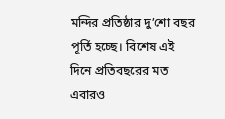মন্দির প্রতিষ্ঠার দু’শো বছর পূর্তি হচ্ছে। বিশেষ এই দিনে প্রতিবছরের মত এবারও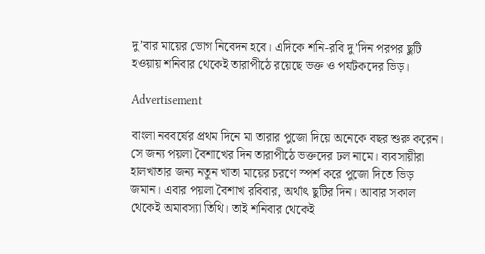দু’বার মায়ের ভোগ নিবেদন হবে। এদিকে শনি-রবি দু’দিন পরপর ছুটি হওয়ায় শনিবার থেকেই তারাপীঠে রয়েছে ভক্ত ও পর্যটকদের ভিড়।

Advertisement

বাংলা নববর্ষের প্রথম দিনে মা তারার পুজো দিয়ে অনেকে বছর শুরু করেন। সে জন্য পয়লা বৈশাখের দিন তারাপীঠে ভক্তদের ঢল নামে। ব্যবসায়ীরা হালখাতার জন্য নতুন খাতা মায়ের চরণে স্পর্শ করে পুজো দিতে ভিড় জমান। এবার পয়লা বৈশাখ রবিবার, অর্থাৎ ছুটির দিন। আবার সকাল থেকেই অমাবস্যা তিথি। তাই শনিবার থেকেই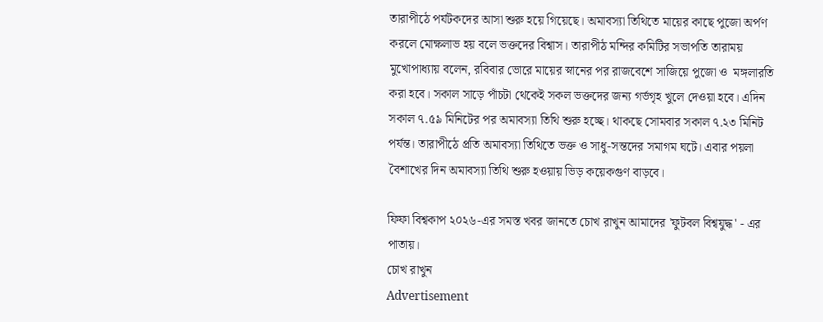তারাপীঠে পর্যটকদের আসা শুরু হয়ে গিয়েছে। অমাবস্যা তিথিতে মায়ের কাছে পুজো অর্পণ করলে মোক্ষলাভ হয় বলে ভক্তদের বিশ্বাস। তারাপীঠ মন্দির কমিটির সভাপতি তারাময় মুখোপাধ্যায় বলেন, রবিবার ভোরে মায়ের স্নানের পর রাজবেশে সাজিয়ে পুজো ও  মঙ্গলারতি করা হবে। সকাল সাড়ে পাঁচটা থেকেই সকল ভক্তদের জন্য গর্ভগৃহ খুলে দেওয়া হবে। এদিন সকাল ৭.৫৯ মিনিটের পর অমাবস্যা তিথি শুরু হচ্ছে। থাকছে সোমবার সকাল ৭.২৩ মিনিট পর্যন্ত। তারাপীঠে প্রতি অমাবস্যা তিথিতে ভক্ত ও সাধু-সন্তদের সমাগম ঘটে। এবার পয়লা বৈশাখের দিন অমাবস্যা তিথি শুরু হওয়ায় ভিড় কয়েকগুণ বাড়বে।

ফিফা বিশ্বকাপ ২০২৬-এর সমস্ত খবর জানতে চোখ রাখুন আমাদের 'ফুটবল বিশ্বযুদ্ধ' - এর পাতায়।
চোখ রাখুন
Advertisement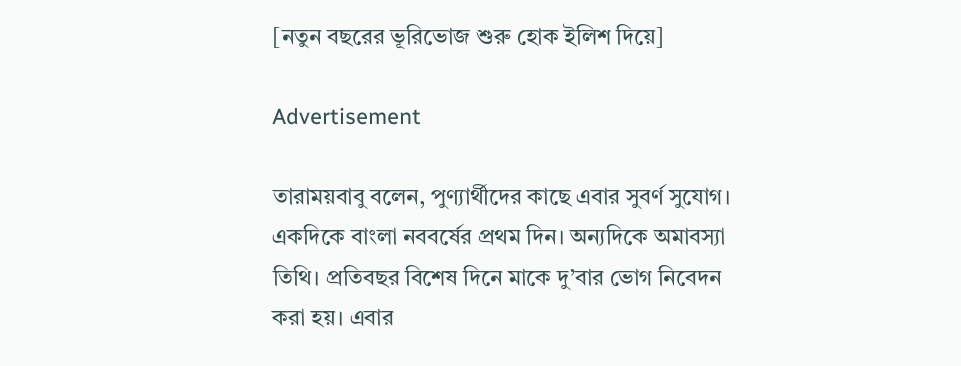[নতুন বছরের ভূরিভোজ শুরু হোক ইলিশ দিয়ে]

Advertisement

তারাময়বাবু বলেন, পুণ্যার্থীদের কাছে এবার সুবর্ণ সুযোগ। একদিকে বাংলা নববর্ষের প্রথম দিন। অন্যদিকে অমাবস্যা তিথি। প্রতিবছর বিশেষ দিনে মাকে দু’বার ভোগ নিবেদন করা হয়। এবার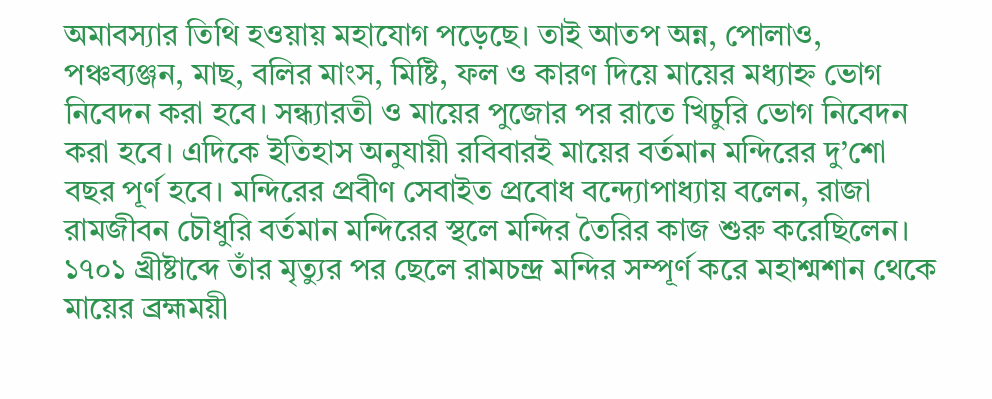অমাবস্যার তিথি হওয়ায় মহাযোগ পড়েছে। তাই আতপ অন্ন, পোলাও, পঞ্চব্যঞ্জন, মাছ, বলির মাংস, মিষ্টি, ফল ও কারণ দিয়ে মায়ের মধ্যাহ্ন ভোগ নিবেদন করা হবে। সন্ধ্যারতী ও মায়ের পুজোর পর রাতে খিচুরি ভোগ নিবেদন করা হবে। এদিকে ইতিহাস অনুযায়ী রবিবারই মায়ের বর্তমান মন্দিরের দু’শো বছর পূর্ণ হবে। মন্দিরের প্রবীণ সেবাইত প্রবোধ বন্দ্যোপাধ্যায় বলেন, রাজা রামজীবন চৌধুরি বর্তমান মন্দিরের স্থলে মন্দির তৈরির কাজ শুরু করেছিলেন। ১৭০১ খ্রীষ্টাব্দে তাঁর মৃত্যুর পর ছেলে রামচন্দ্র মন্দির সম্পূর্ণ করে মহাশ্মশান থেকে মায়ের ব্রহ্মময়ী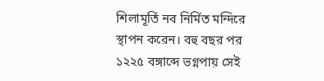শিলামূর্তি নব নির্মিত মন্দিরে স্থাপন করেন। বহু বছর পর ১২২৫ বঙ্গাব্দে ভগ্নপায় সেই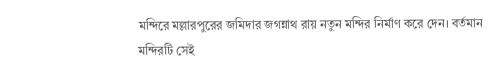মন্দিরে মল্লারপুরের জমিদার জগন্নাথ রায় নতুন মন্দির নির্মাণ করে দেন। বর্তমান মন্দিরটি সেই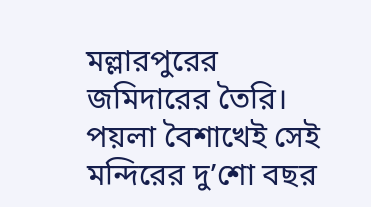মল্লারপুরের জমিদারের তৈরি। পয়লা বৈশাখেই সেই মন্দিরের দু’শো বছর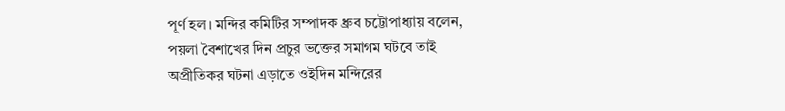পূর্ণ হল। মন্দির কমিটির সম্পাদক ধ্রুব চট্টোপাধ্যায় বলেন, পয়লা বৈশাখের দিন প্রচুর ভক্তের সমাগম ঘটবে তাই অপ্রীতিকর ঘটনা এড়াতে ওইদিন মন্দিরের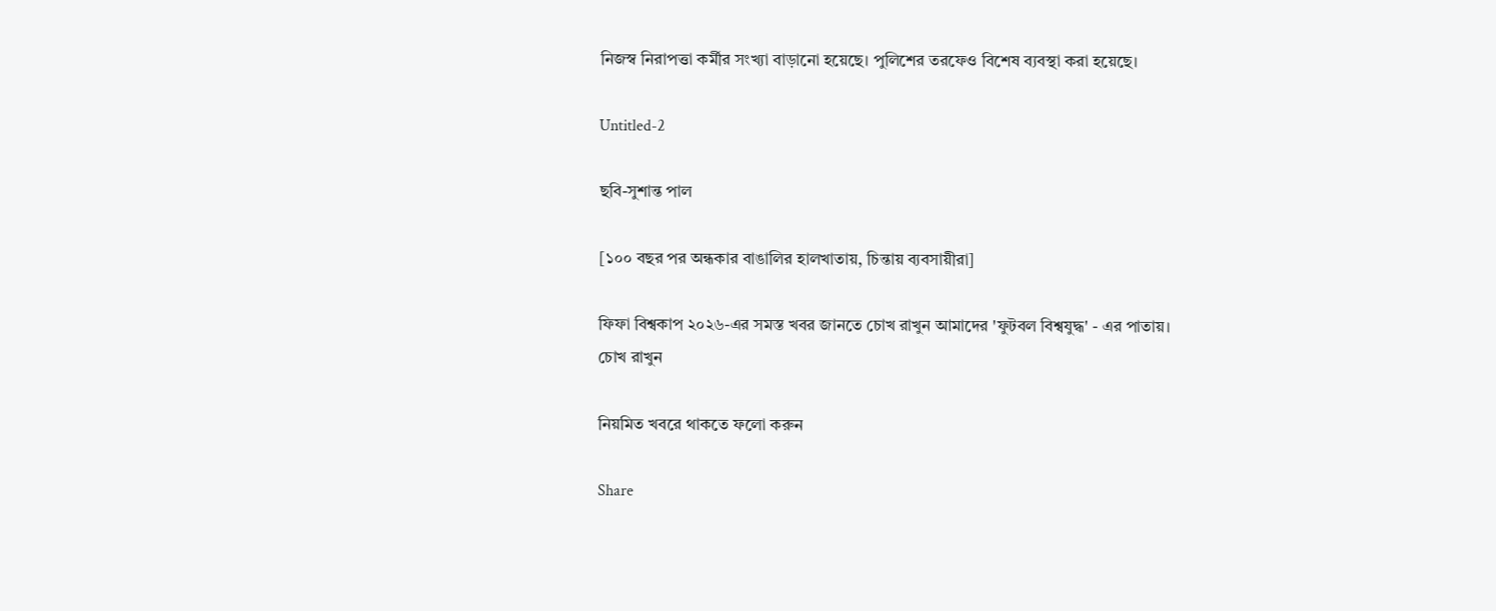নিজস্ব নিরাপত্তা কর্মীর সংখ্যা বাড়ানো হয়েছে। পুলিশের তরফেও বিশেষ ব্যবস্থা করা হয়েছে।

Untitled-2

ছবি-সুশান্ত পাল

[১০০ বছর পর অন্ধকার বাঙালির হালখাতায়, চিন্তায় ব্যবসায়ীরা]

ফিফা বিশ্বকাপ ২০২৬-এর সমস্ত খবর জানতে চোখ রাখুন আমাদের 'ফুটবল বিশ্বযুদ্ধ' - এর পাতায়।
চোখ রাখুন

নিয়মিত খবরে থাকতে ফলো করুন

Share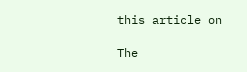this article on

The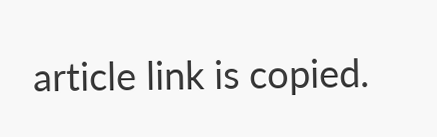article link is copied.